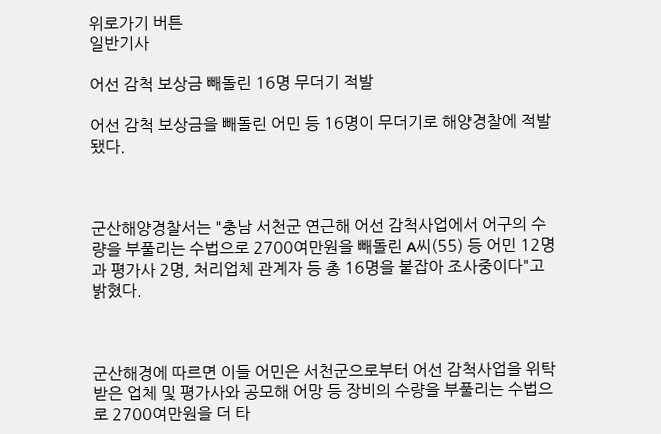위로가기 버튼
일반기사

어선 감척 보상금 빼돌린 16명 무더기 적발

어선 감척 보상금을 빼돌린 어민 등 16명이 무더기로 해양경찰에 적발됐다.



군산해양경찰서는 "충남 서천군 연근해 어선 감척사업에서 어구의 수량을 부풀리는 수법으로 2700여만원을 빼돌린 A씨(55) 등 어민 12명과 평가사 2명, 처리업체 관계자 등 총 16명을 붙잡아 조사중이다"고 밝혔다.



군산해경에 따르면 이들 어민은 서천군으로부터 어선 감척사업을 위탁받은 업체 및 평가사와 공모해 어망 등 장비의 수량을 부풀리는 수법으로 2700여만원을 더 타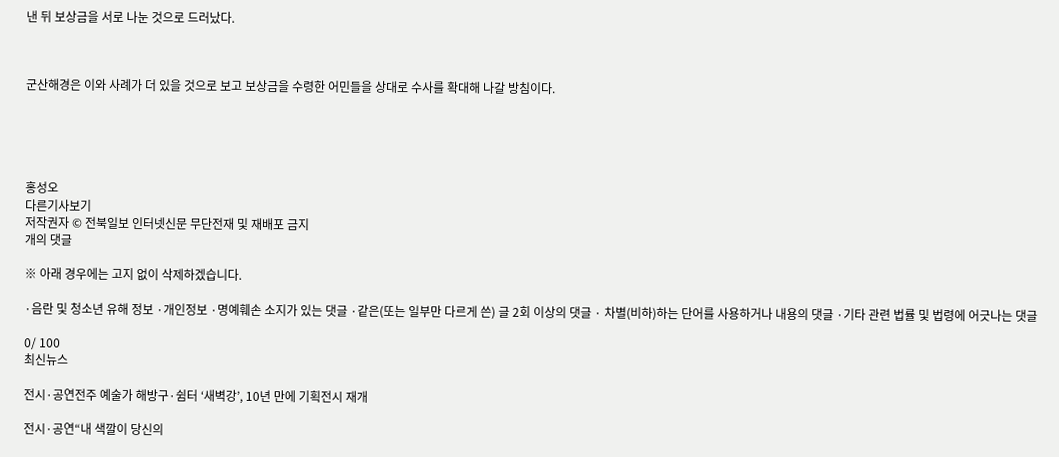낸 뒤 보상금을 서로 나눈 것으로 드러났다.



군산해경은 이와 사례가 더 있을 것으로 보고 보상금을 수령한 어민들을 상대로 수사를 확대해 나갈 방침이다.





홍성오
다른기사보기
저작권자 © 전북일보 인터넷신문 무단전재 및 재배포 금지
개의 댓글

※ 아래 경우에는 고지 없이 삭제하겠습니다.

·음란 및 청소년 유해 정보 ·개인정보 ·명예훼손 소지가 있는 댓글 ·같은(또는 일부만 다르게 쓴) 글 2회 이상의 댓글 · 차별(비하)하는 단어를 사용하거나 내용의 댓글 ·기타 관련 법률 및 법령에 어긋나는 댓글

0/ 100
최신뉴스

전시·공연전주 예술가 해방구·쉼터 ‘새벽강’, 10년 만에 기획전시 재개

전시·공연“내 색깔이 당신의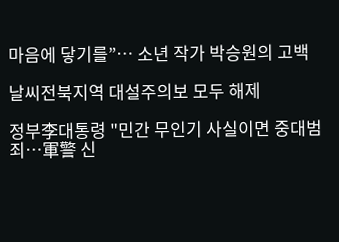마음에 닿기를”… 소년 작가 박승원의 고백

날씨전북지역 대설주의보 모두 해제

정부李대통령 "민간 무인기 사실이면 중대범죄…軍警 신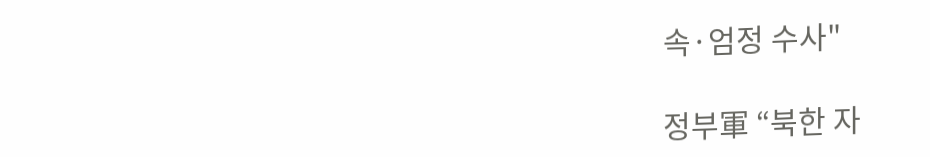속·엄정 수사"

정부軍 “북한 자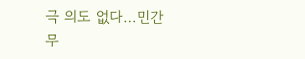극 의도 없다…민간 무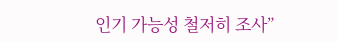인기 가능성 철저히 조사”